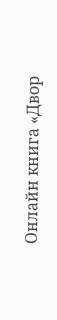Онлайн книга «Двор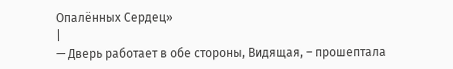Опалённых Сердец»
|
— Дверь работает в обе стороны, Видящая, – прошептала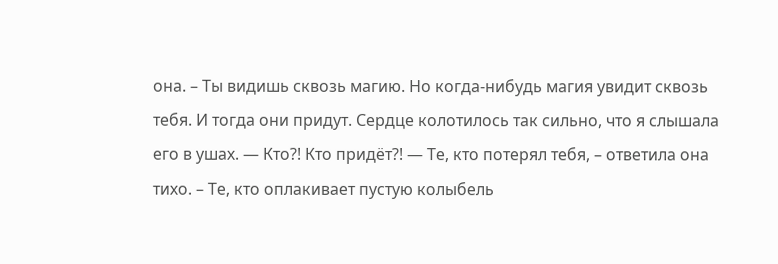она. – Ты видишь сквозь магию. Но когда-нибудь магия увидит сквозь тебя. И тогда они придут. Сердце колотилось так сильно, что я слышала его в ушах. — Кто?! Кто придёт?! — Те, кто потерял тебя, – ответила она тихо. – Те, кто оплакивает пустую колыбель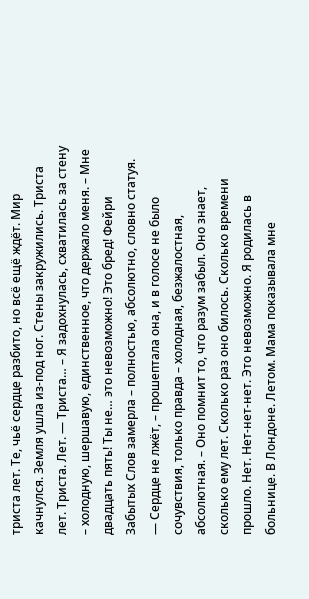триста лет. Те, чьё сердце разбито, но всё ещё ждёт. Мир качнулся. Земля ушла из-под ног. Стены закружились. Триста лет. Триста. Лет. — Триста… – Я задохнулась, схватилась за стену – холодную, шершавую, единственное, что держало меня. – Мне двадцать пять! Ты не… это невозможно! Это бред! Фейри Забытых Слов замерла – полностью, абсолютно, словно статуя. — Сердце не лжёт, – прошептала она, и в голосе не было сочувствия, только правда – холодная, безжалостная, абсолютная. – Оно помнит то, что разум забыл. Оно знает, сколько ему лет. Сколько раз оно билось. Сколько времени прошло. Нет. Нет-нет-нет. Это невозможно. Я родилась в больнице. В Лондоне. Летом. Мама показывала мне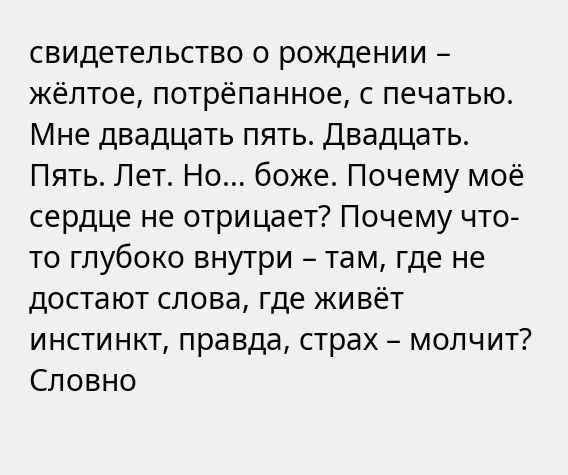свидетельство о рождении – жёлтое, потрёпанное, с печатью. Мне двадцать пять. Двадцать. Пять. Лет. Но… боже. Почему моё сердце не отрицает? Почему что-то глубоко внутри – там, где не достают слова, где живёт инстинкт, правда, страх – молчит? Словно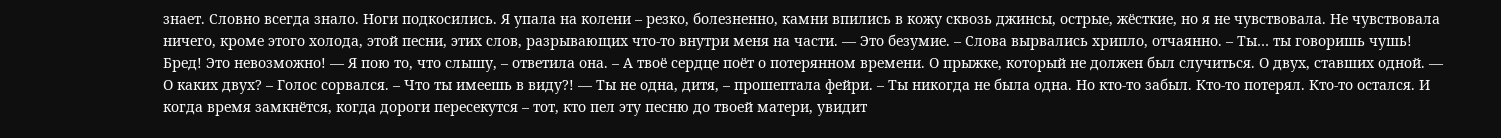знает. Словно всегда знало. Ноги подкосились. Я упала на колени – резко, болезненно, камни впились в кожу сквозь джинсы, острые, жёсткие, но я не чувствовала. Не чувствовала ничего, кроме этого холода, этой песни, этих слов, разрывающих что-то внутри меня на части. — Это безумие. – Слова вырвались хрипло, отчаянно. – Ты… ты говоришь чушь! Бред! Это невозможно! — Я пою то, что слышу, – ответила она. – А твоё сердце поёт о потерянном времени. О прыжке, который не должен был случиться. О двух, ставших одной. — О каких двух? – Голос сорвался. – Что ты имеешь в виду?! — Ты не одна, дитя, – прошептала фейри. – Ты никогда не была одна. Но кто-то забыл. Кто-то потерял. Кто-то остался. И когда время замкнётся, когда дороги пересекутся – тот, кто пел эту песню до твоей матери, увидит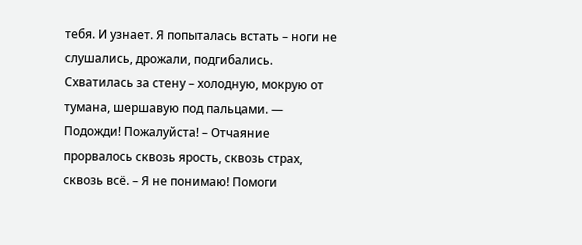тебя. И узнает. Я попыталась встать – ноги не слушались, дрожали, подгибались. Схватилась за стену – холодную, мокрую от тумана, шершавую под пальцами. — Подожди! Пожалуйста! – Отчаяние прорвалось сквозь ярость, сквозь страх, сквозь всё. – Я не понимаю! Помоги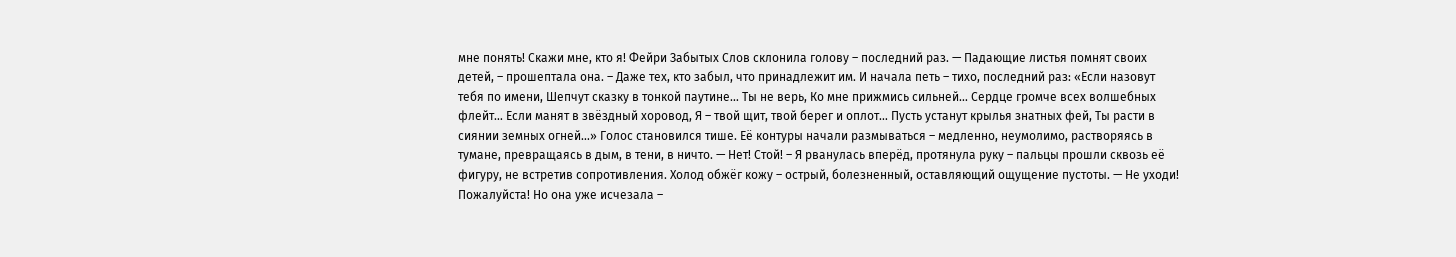мне понять! Скажи мне, кто я! Фейри Забытых Слов склонила голову – последний раз. — Падающие листья помнят своих детей, – прошептала она. – Даже тех, кто забыл, что принадлежит им. И начала петь – тихо, последний раз: «Если назовут тебя по имени, Шепчут сказку в тонкой паутине… Ты не верь, Ко мне прижмись сильней… Сердце громче всех волшебных флейт… Если манят в звёздный хоровод, Я – твой щит, твой берег и оплот… Пусть устанут крылья знатных фей, Ты расти в сиянии земных огней…» Голос становился тише. Её контуры начали размываться – медленно, неумолимо, растворяясь в тумане, превращаясь в дым, в тени, в ничто. — Нет! Стой! – Я рванулась вперёд, протянула руку – пальцы прошли сквозь её фигуру, не встретив сопротивления. Холод обжёг кожу – острый, болезненный, оставляющий ощущение пустоты. — Не уходи! Пожалуйста! Но она уже исчезала –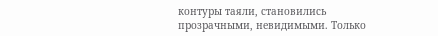контуры таяли, становились прозрачными, невидимыми. Только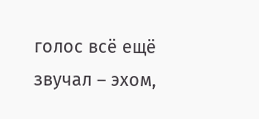голос всё ещё звучал – эхом,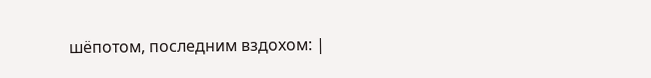шёпотом, последним вздохом: |